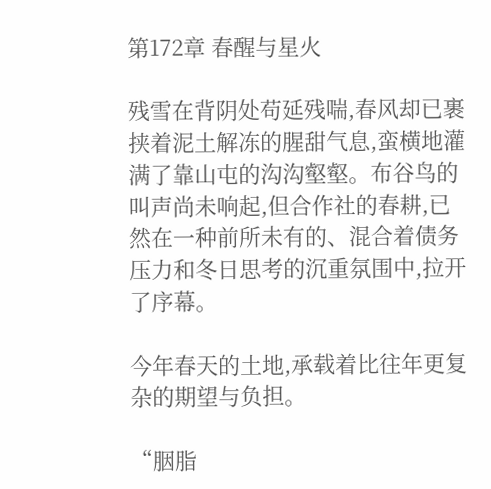第172章 春醒与星火

残雪在背阴处苟延残喘,春风却已裹挟着泥土解冻的腥甜气息,蛮横地灌满了靠山屯的沟沟壑壑。布谷鸟的叫声尚未响起,但合作社的春耕,已然在一种前所未有的、混合着债务压力和冬日思考的沉重氛围中,拉开了序幕。

今年春天的土地,承载着比往年更复杂的期望与负担。

“胭脂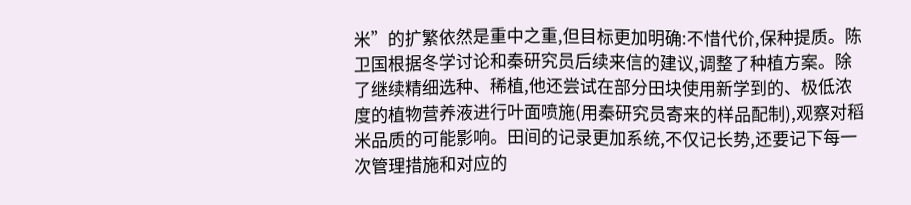米”的扩繁依然是重中之重,但目标更加明确:不惜代价,保种提质。陈卫国根据冬学讨论和秦研究员后续来信的建议,调整了种植方案。除了继续精细选种、稀植,他还尝试在部分田块使用新学到的、极低浓度的植物营养液进行叶面喷施(用秦研究员寄来的样品配制),观察对稻米品质的可能影响。田间的记录更加系统,不仅记长势,还要记下每一次管理措施和对应的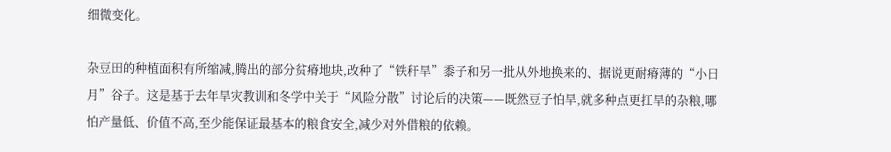细微变化。

杂豆田的种植面积有所缩减,腾出的部分贫瘠地块,改种了“铁秆旱”黍子和另一批从外地换来的、据说更耐瘠薄的“小日月”谷子。这是基于去年旱灾教训和冬学中关于“风险分散”讨论后的决策——既然豆子怕旱,就多种点更扛旱的杂粮,哪怕产量低、价值不高,至少能保证最基本的粮食安全,减少对外借粮的依赖。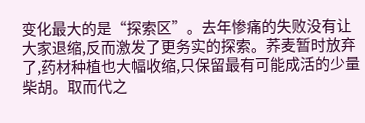变化最大的是“探索区”。去年惨痛的失败没有让大家退缩,反而激发了更务实的探索。荞麦暂时放弃了,药材种植也大幅收缩,只保留最有可能成活的少量柴胡。取而代之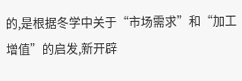的,是根据冬学中关于“市场需求”和“加工增值”的启发,新开辟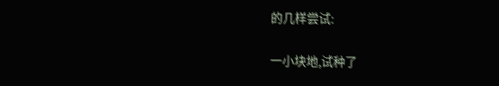的几样尝试:

一小块地,试种了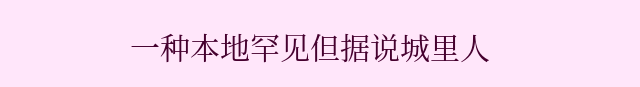一种本地罕见但据说城里人